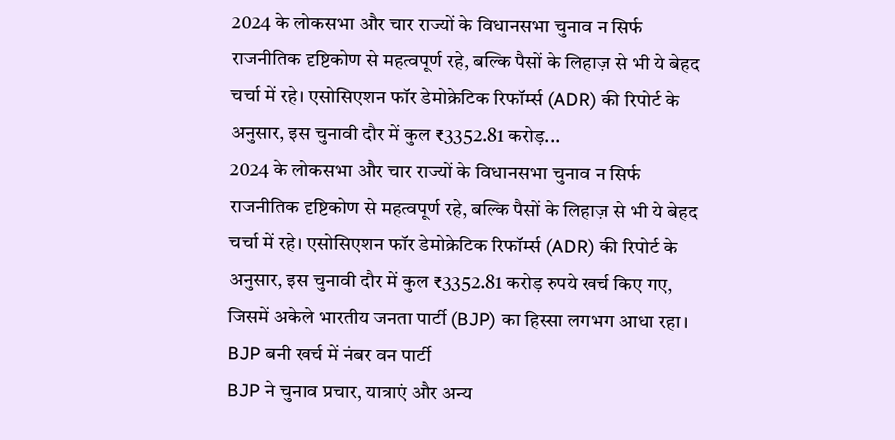2024 के लोकसभा और चार राज्यों के विधानसभा चुनाव न सिर्फ राजनीतिक दृष्टिकोण से महत्वपूर्ण रहे, बल्कि पैसों के लिहाज़ से भी ये बेहद चर्चा में रहे। एसोसिएशन फॉर डेमोक्रेटिक रिफॉर्म्स (ADR) की रिपोर्ट के अनुसार, इस चुनावी दौर में कुल ₹3352.81 करोड़...
2024 के लोकसभा और चार राज्यों के विधानसभा चुनाव न सिर्फ राजनीतिक दृष्टिकोण से महत्वपूर्ण रहे, बल्कि पैसों के लिहाज़ से भी ये बेहद चर्चा में रहे। एसोसिएशन फॉर डेमोक्रेटिक रिफॉर्म्स (ADR) की रिपोर्ट के अनुसार, इस चुनावी दौर में कुल ₹3352.81 करोड़ रुपये खर्च किए गए, जिसमें अकेले भारतीय जनता पार्टी (BJP) का हिस्सा लगभग आधा रहा।
BJP बनी खर्च में नंबर वन पार्टी
BJP ने चुनाव प्रचार, यात्राएं और अन्य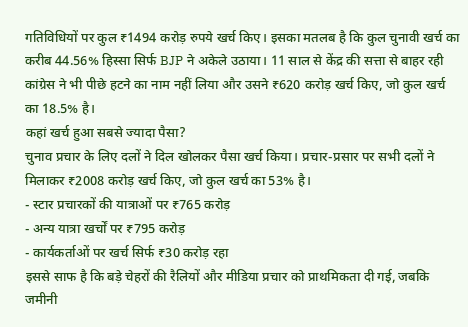गतिविधियों पर कुल ₹1494 करोड़ रुपये खर्च किए। इसका मतलब है कि कुल चुनावी खर्च का करीब 44.56% हिस्सा सिर्फ BJP ने अकेले उठाया। 11 साल से केंद्र की सत्ता से बाहर रही कांग्रेस ने भी पीछे हटने का नाम नहीं लिया और उसने ₹620 करोड़ खर्च किए, जो कुल खर्च का 18.5% है।
कहां खर्च हुआ सबसे ज्यादा पैसा?
चुनाव प्रचार के लिए दलों ने दिल खोलकर पैसा खर्च किया। प्रचार-प्रसार पर सभी दलों ने मिलाकर ₹2008 करोड़ खर्च किए, जो कुल खर्च का 53% है।
- स्टार प्रचारकों की यात्राओं पर ₹765 करोड़
- अन्य यात्रा खर्चों पर ₹795 करोड़
- कार्यकर्ताओं पर खर्च सिर्फ ₹30 करोड़ रहा
इससे साफ है कि बड़े चेहरों की रैलियों और मीडिया प्रचार को प्राथमिकता दी गई, जबकि जमीनी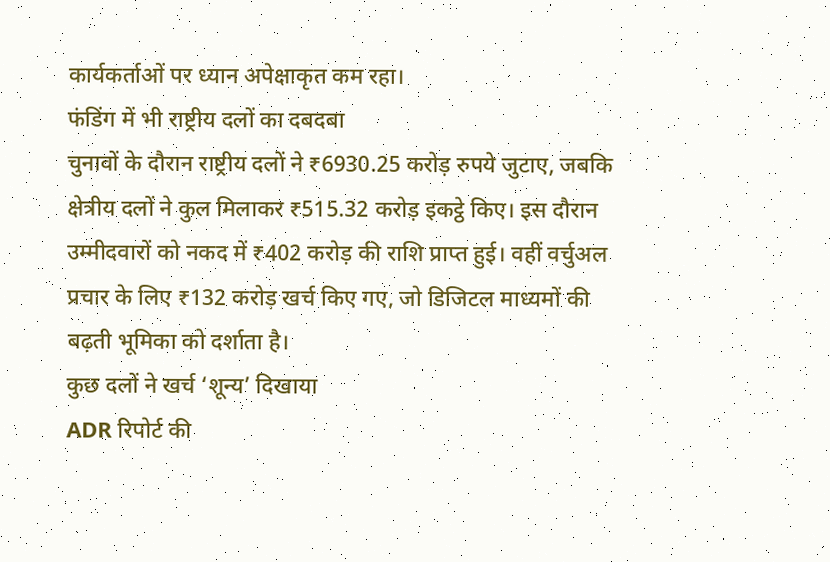कार्यकर्ताओं पर ध्यान अपेक्षाकृत कम रहा।
फंडिंग में भी राष्ट्रीय दलों का दबदबा
चुनावों के दौरान राष्ट्रीय दलों ने ₹6930.25 करोड़ रुपये जुटाए, जबकि क्षेत्रीय दलों ने कुल मिलाकर ₹515.32 करोड़ इकट्ठे किए। इस दौरान उम्मीदवारों को नकद में ₹402 करोड़ की राशि प्राप्त हुई। वहीं वर्चुअल प्रचार के लिए ₹132 करोड़ खर्च किए गए, जो डिजिटल माध्यमों की बढ़ती भूमिका को दर्शाता है।
कुछ दलों ने खर्च ‘शून्य’ दिखाया
ADR रिपोर्ट की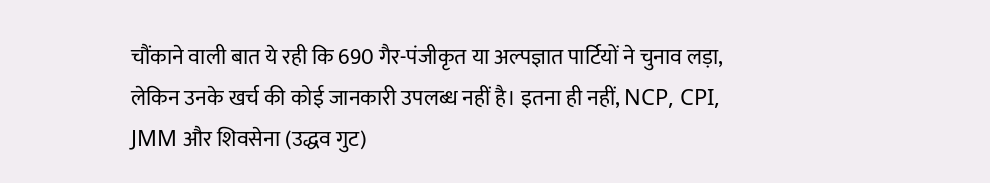चौंकाने वाली बात ये रही कि 690 गैर-पंजीकृत या अल्पज्ञात पार्टियों ने चुनाव लड़ा, लेकिन उनके खर्च की कोई जानकारी उपलब्ध नहीं है। इतना ही नहीं, NCP, CPI, JMM और शिवसेना (उद्धव गुट)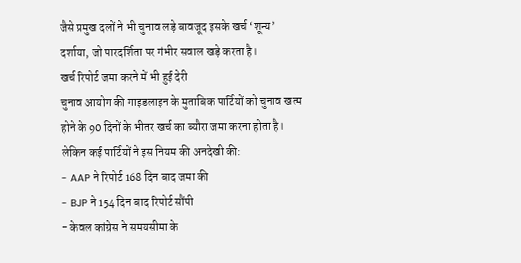जैसे प्रमुख दलों ने भी चुनाव लड़े बावजूद इसके खर्च ‘शून्य’ दर्शाया, जो पारदर्शिता पर गंभीर सवाल खड़े करता है।
खर्च रिपोर्ट जमा करने में भी हुई देरी
चुनाव आयोग की गाइडलाइन के मुताबिक पार्टियों को चुनाव खत्म होने के 90 दिनों के भीतर खर्च का ब्यौरा जमा करना होता है। लेकिन कई पार्टियों ने इस नियम की अनदेखी की:
- AAP ने रिपोर्ट 168 दिन बाद जमा की
- BJP ने 154 दिन बाद रिपोर्ट सौंपी
- केवल कांग्रेस ने समयसीमा के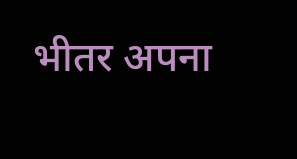भीतर अपना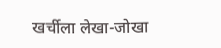खर्चीला लेखा-जोखा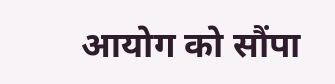आयोग को सौंपा